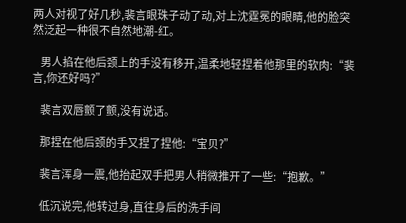两人对视了好几秒,裴言眼珠子动了动,对上沈霆冕的眼睛,他的脸突然泛起一种很不自然地潮-红。

    男人掐在他后颈上的手没有移开,温柔地轻捏着他那里的软肉:“裴言,你还好吗?”

    裴言双唇颤了颤,没有说话。

    那捏在他后颈的手又捏了捏他:“宝贝?”

    裴言浑身一震,他抬起双手把男人稍微推开了一些:“抱歉。”

    低沉说完,他转过身,直往身后的洗手间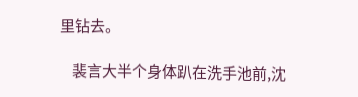里钻去。

    裴言大半个身体趴在洗手池前,沈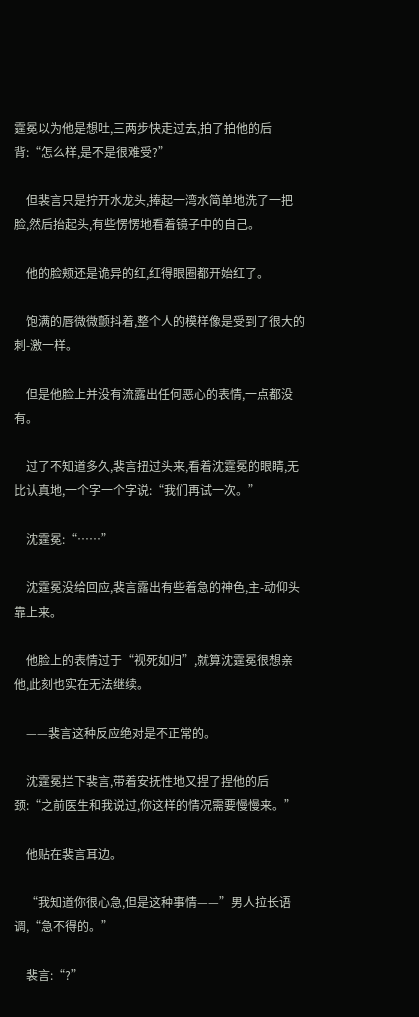霆冕以为他是想吐,三两步快走过去,拍了拍他的后背:“怎么样,是不是很难受?”

    但裴言只是拧开水龙头,捧起一湾水简单地洗了一把脸,然后抬起头,有些愣愣地看着镜子中的自己。

    他的脸颊还是诡异的红,红得眼圈都开始红了。

    饱满的唇微微颤抖着,整个人的模样像是受到了很大的刺-激一样。

    但是他脸上并没有流露出任何恶心的表情,一点都没有。

    过了不知道多久,裴言扭过头来,看着沈霆冕的眼睛,无比认真地,一个字一个字说:“我们再试一次。”

    沈霆冕:“……”

    沈霆冕没给回应,裴言露出有些着急的神色,主-动仰头靠上来。

    他脸上的表情过于“视死如归”,就算沈霆冕很想亲他,此刻也实在无法继续。

    ——裴言这种反应绝对是不正常的。

    沈霆冕拦下裴言,带着安抚性地又捏了捏他的后颈:“之前医生和我说过,你这样的情况需要慢慢来。”

    他贴在裴言耳边。

    “我知道你很心急,但是这种事情——”男人拉长语调,“急不得的。”

    裴言:“?”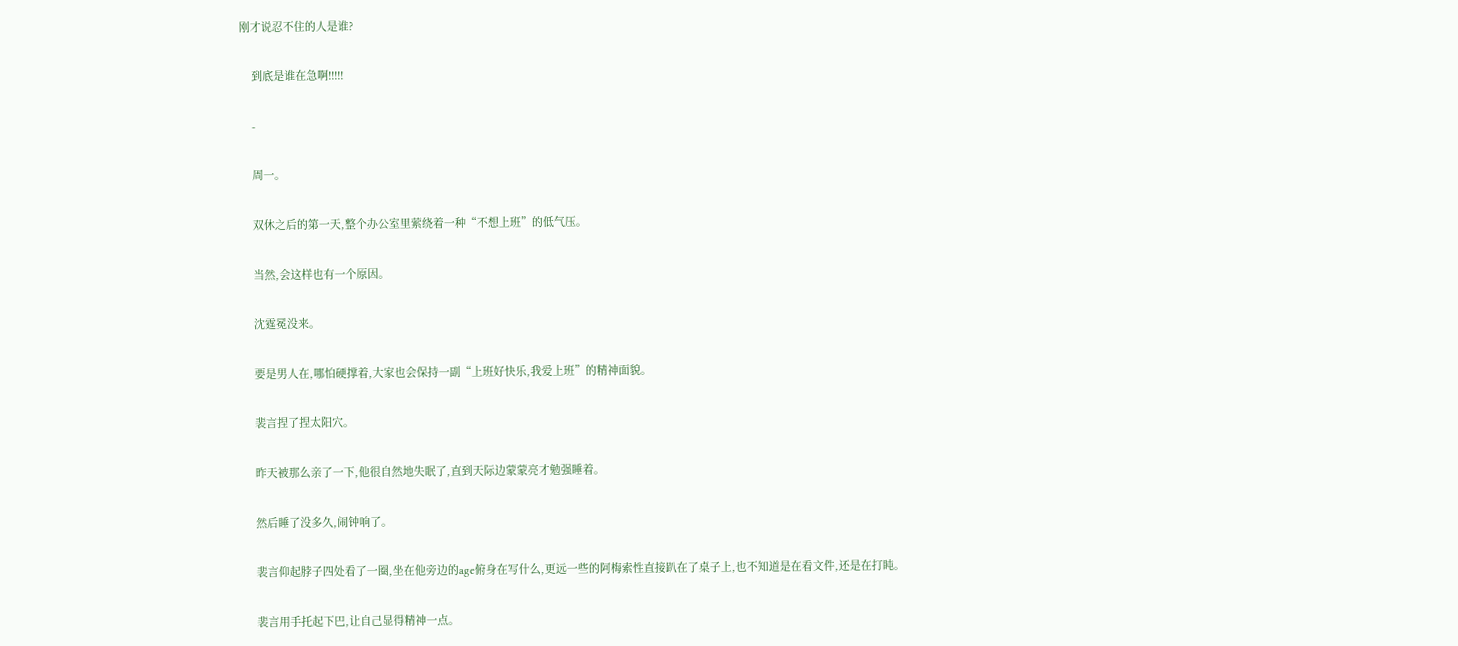刚才说忍不住的人是谁?

    到底是谁在急啊!!!!!

    -

    周一。

    双休之后的第一天,整个办公室里萦绕着一种“不想上班”的低气压。

    当然,会这样也有一个原因。

    沈霆冕没来。

    要是男人在,哪怕硬撑着,大家也会保持一副“上班好快乐,我爱上班”的精神面貌。

    裴言捏了捏太阳穴。

    昨天被那么亲了一下,他很自然地失眠了,直到天际边蒙蒙亮才勉强睡着。

    然后睡了没多久,闹钟响了。

    裴言仰起脖子四处看了一圈,坐在他旁边的age俯身在写什么,更远一些的阿梅索性直接趴在了桌子上,也不知道是在看文件,还是在打盹。

    裴言用手托起下巴,让自己显得精神一点。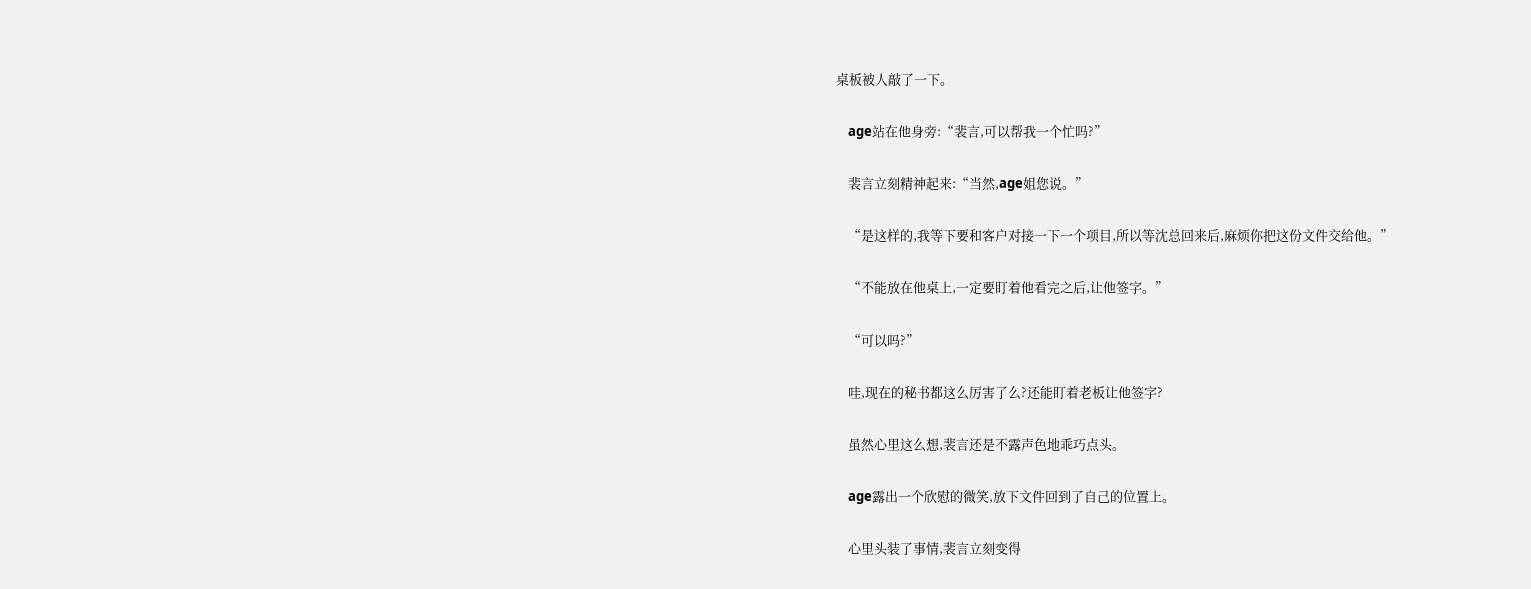桌板被人敲了一下。

    age站在他身旁:“裴言,可以帮我一个忙吗?”

    裴言立刻精神起来:“当然,age姐您说。”

    “是这样的,我等下要和客户对接一下一个项目,所以等沈总回来后,麻烦你把这份文件交给他。”

    “不能放在他桌上,一定要盯着他看完之后,让他签字。”

    “可以吗?”

    哇,现在的秘书都这么厉害了么?还能盯着老板让他签字?

    虽然心里这么想,裴言还是不露声色地乖巧点头。

    age露出一个欣慰的微笑,放下文件回到了自己的位置上。

    心里头装了事情,裴言立刻变得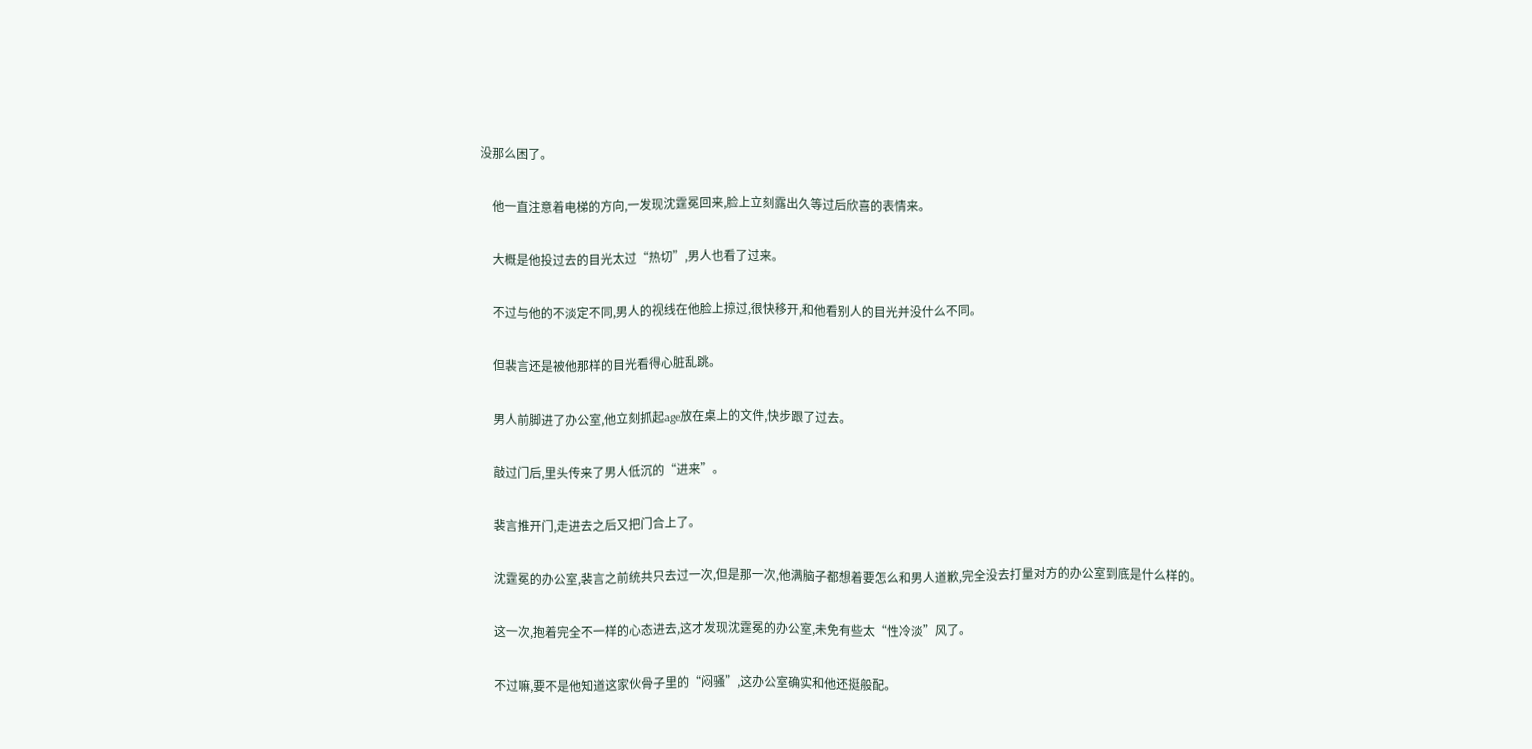没那么困了。

    他一直注意着电梯的方向,一发现沈霆冕回来,脸上立刻露出久等过后欣喜的表情来。

    大概是他投过去的目光太过“热切”,男人也看了过来。

    不过与他的不淡定不同,男人的视线在他脸上掠过,很快移开,和他看别人的目光并没什么不同。

    但裴言还是被他那样的目光看得心脏乱跳。

    男人前脚进了办公室,他立刻抓起age放在桌上的文件,快步跟了过去。

    敲过门后,里头传来了男人低沉的“进来”。

    裴言推开门,走进去之后又把门合上了。

    沈霆冕的办公室,裴言之前统共只去过一次,但是那一次,他满脑子都想着要怎么和男人道歉,完全没去打量对方的办公室到底是什么样的。

    这一次,抱着完全不一样的心态进去,这才发现沈霆冕的办公室,未免有些太“性冷淡”风了。

    不过嘛,要不是他知道这家伙骨子里的“闷骚”,这办公室确实和他还挺般配。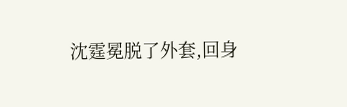沈霆冕脱了外套,回身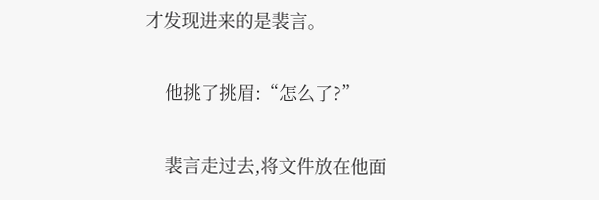才发现进来的是裴言。

    他挑了挑眉:“怎么了?”

    裴言走过去,将文件放在他面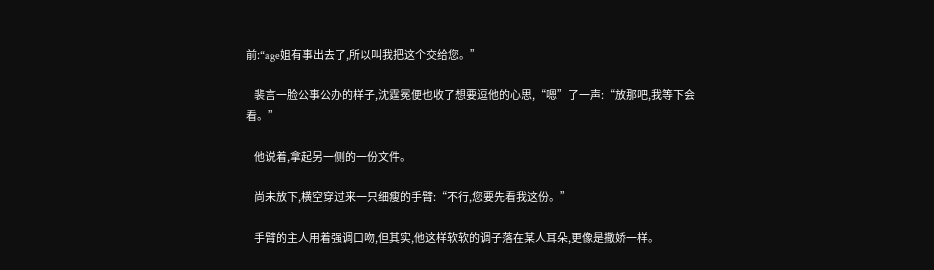前:“age姐有事出去了,所以叫我把这个交给您。”

    裴言一脸公事公办的样子,沈霆冕便也收了想要逗他的心思,“嗯”了一声:“放那吧,我等下会看。”

    他说着,拿起另一侧的一份文件。

    尚未放下,横空穿过来一只细瘦的手臂:“不行,您要先看我这份。”

    手臂的主人用着强调口吻,但其实,他这样软软的调子落在某人耳朵,更像是撒娇一样。